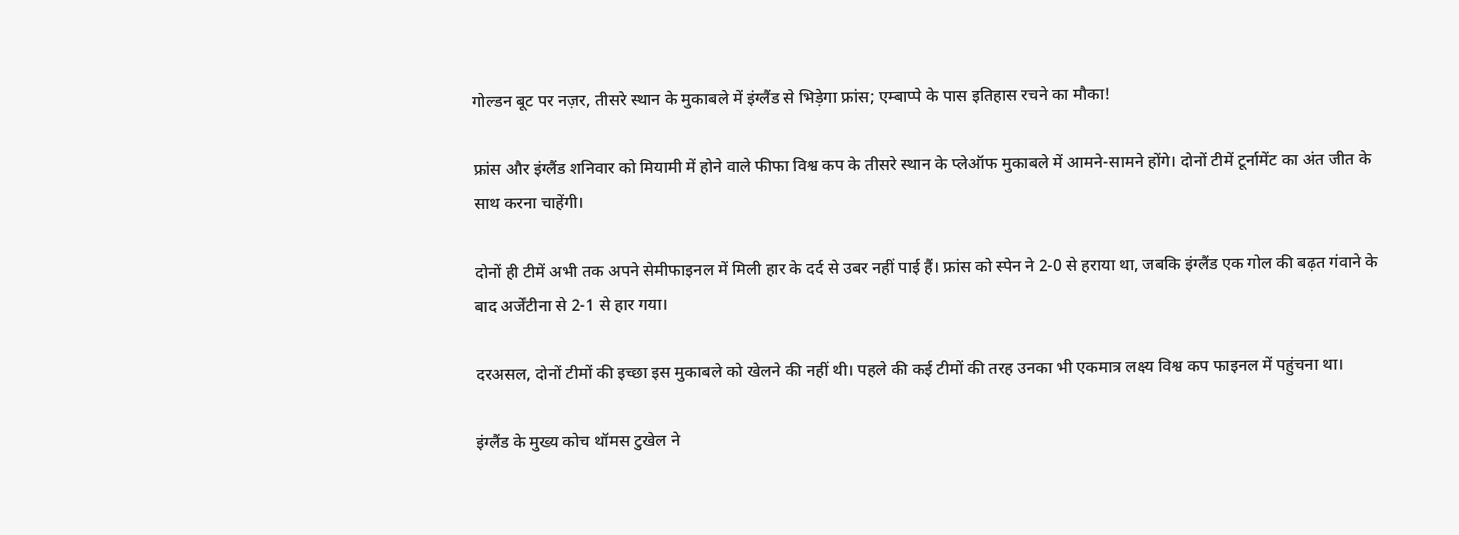गोल्डन बूट पर नज़र, तीसरे स्थान के मुकाबले में इंग्लैंड से भिड़ेगा फ्रांस; एम्बाप्पे के पास इतिहास रचने का मौका!

फ्रांस और इंग्लैंड शनिवार को मियामी में होने वाले फीफा विश्व कप के तीसरे स्थान के प्लेऑफ मुकाबले में आमने-सामने होंगे। दोनों टीमें टूर्नामेंट का अंत जीत के साथ करना चाहेंगी।

दोनों ही टीमें अभी तक अपने सेमीफाइनल में मिली हार के दर्द से उबर नहीं पाई हैं। फ्रांस को स्पेन ने 2-0 से हराया था, जबकि इंग्लैंड एक गोल की बढ़त गंवाने के बाद अर्जेंटीना से 2-1 से हार गया।

दरअसल, दोनों टीमों की इच्छा इस मुकाबले को खेलने की नहीं थी। पहले की कई टीमों की तरह उनका भी एकमात्र लक्ष्य विश्व कप फाइनल में पहुंचना था।

इंग्लैंड के मुख्य कोच थॉमस टुखेल ने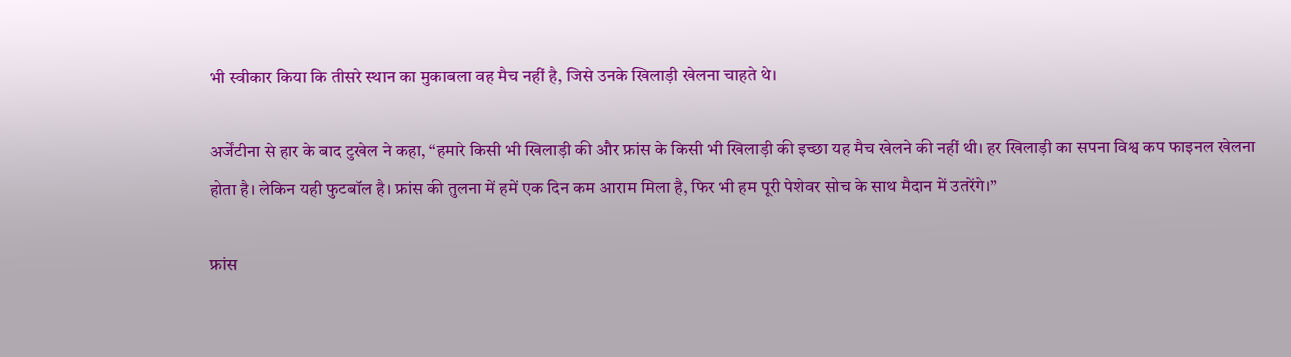भी स्वीकार किया कि तीसरे स्थान का मुकाबला वह मैच नहीं है, जिसे उनके खिलाड़ी खेलना चाहते थे।

अर्जेंटीना से हार के बाद टुखेल ने कहा, “हमारे किसी भी खिलाड़ी की और फ्रांस के किसी भी खिलाड़ी की इच्छा यह मैच खेलने की नहीं थी। हर खिलाड़ी का सपना विश्व कप फाइनल खेलना होता है। लेकिन यही फुटबॉल है। फ्रांस की तुलना में हमें एक दिन कम आराम मिला है, फिर भी हम पूरी पेशेवर सोच के साथ मैदान में उतरेंगे।”

फ्रांस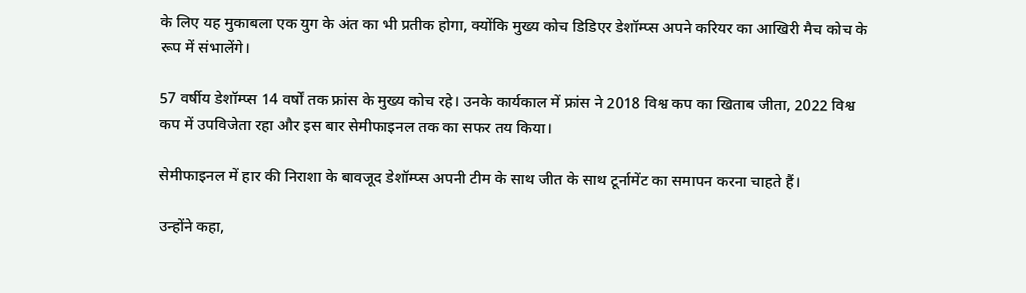के लिए यह मुकाबला एक युग के अंत का भी प्रतीक होगा, क्योंकि मुख्य कोच डिडिएर डेशॉम्प्स अपने करियर का आखिरी मैच कोच के रूप में संभालेंगे।

57 वर्षीय डेशॉम्प्स 14 वर्षों तक फ्रांस के मुख्य कोच रहे। उनके कार्यकाल में फ्रांस ने 2018 विश्व कप का खिताब जीता, 2022 विश्व कप में उपविजेता रहा और इस बार सेमीफाइनल तक का सफर तय किया।

सेमीफाइनल में हार की निराशा के बावजूद डेशॉम्प्स अपनी टीम के साथ जीत के साथ टूर्नामेंट का समापन करना चाहते हैं।

उन्होंने कहा,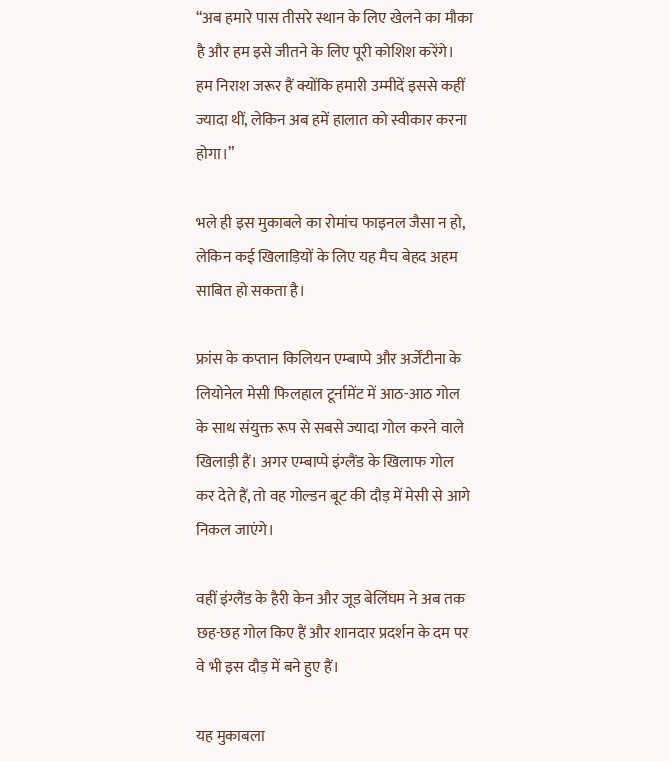“अब हमारे पास तीसरे स्थान के लिए खेलने का मौका है और हम इसे जीतने के लिए पूरी कोशिश करेंगे। हम निराश जरूर हैं क्योंकि हमारी उम्मीदें इससे कहीं ज्यादा थीं, लेकिन अब हमें हालात को स्वीकार करना होगा।”

भले ही इस मुकाबले का रोमांच फाइनल जैसा न हो, लेकिन कई खिलाड़ियों के लिए यह मैच बेहद अहम साबित हो सकता है।

फ्रांस के कप्तान किलियन एम्बाप्पे और अर्जेंटीना के लियोनेल मेसी फिलहाल टूर्नामेंट में आठ-आठ गोल के साथ संयुक्त रूप से सबसे ज्यादा गोल करने वाले खिलाड़ी हैं। अगर एम्बाप्पे इंग्लैंड के खिलाफ गोल कर देते हैं, तो वह गोल्डन बूट की दौड़ में मेसी से आगे निकल जाएंगे।

वहीं इंग्लैंड के हैरी केन और जूड बेलिंघम ने अब तक छह-छह गोल किए हैं और शानदार प्रदर्शन के दम पर वे भी इस दौड़ में बने हुए हैं।

यह मुकाबला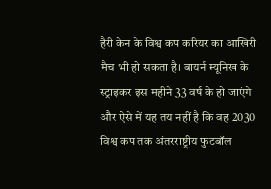हैरी केन के विश्व कप करियर का आखिरी मैच भी हो सकता है। बायर्न म्यूनिख के स्ट्राइकर इस महीने 33 वर्ष के हो जाएंगे और ऐसे में यह तय नहीं है कि वह 2030 विश्व कप तक अंतरराष्ट्रीय फुटबॉल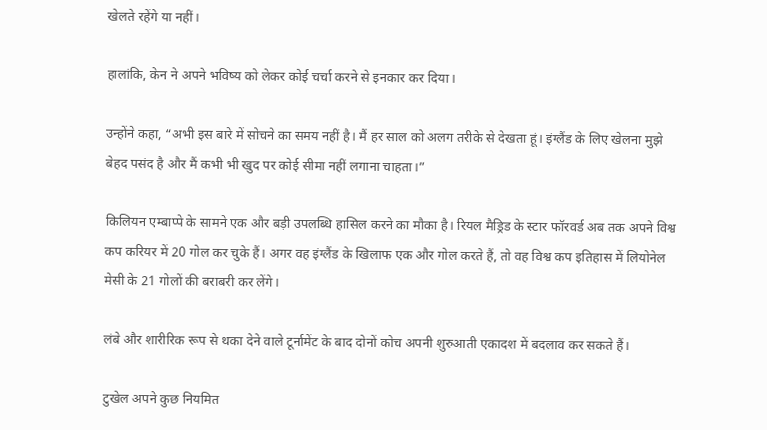खेलते रहेंगे या नहीं।

हालांकि, केन ने अपने भविष्य को लेकर कोई चर्चा करने से इनकार कर दिया।

उन्होंने कहा, “अभी इस बारे में सोचने का समय नहीं है। मैं हर साल को अलग तरीके से देखता हूं। इंग्लैंड के लिए खेलना मुझे बेहद पसंद है और मैं कभी भी खुद पर कोई सीमा नहीं लगाना चाहता।”

किलियन एम्बाप्पे के सामने एक और बड़ी उपलब्धि हासिल करने का मौका है। रियल मैड्रिड के स्टार फॉरवर्ड अब तक अपने विश्व कप करियर में 20 गोल कर चुके हैं। अगर वह इंग्लैंड के खिलाफ एक और गोल करते हैं, तो वह विश्व कप इतिहास में लियोनेल मेसी के 21 गोलों की बराबरी कर लेंगे।

लंबे और शारीरिक रूप से थका देने वाले टूर्नामेंट के बाद दोनों कोच अपनी शुरुआती एकादश में बदलाव कर सकते हैं।

टुखेल अपने कुछ नियमित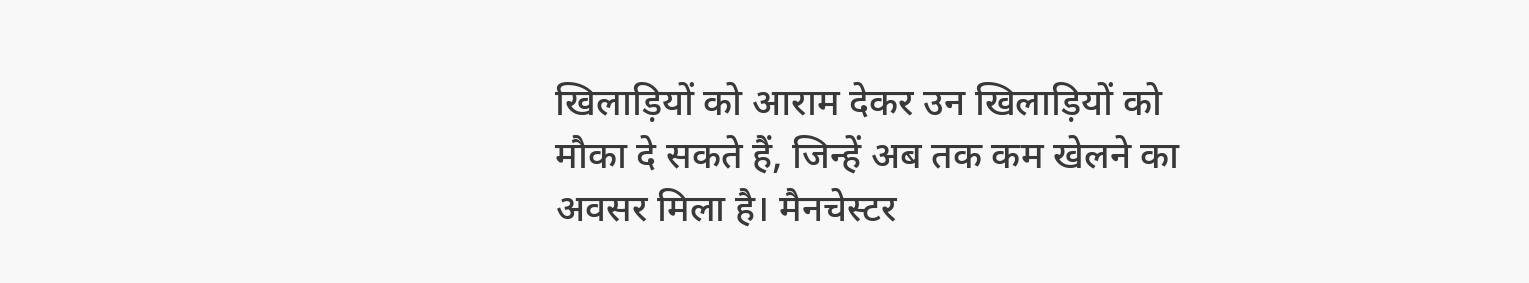खिलाड़ियों को आराम देकर उन खिलाड़ियों को मौका दे सकते हैं, जिन्हें अब तक कम खेलने का अवसर मिला है। मैनचेस्टर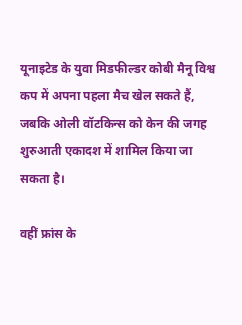यूनाइटेड के युवा मिडफील्डर कोबी मैनू विश्व कप में अपना पहला मैच खेल सकते हैं, जबकि ओली वॉटकिन्स को केन की जगह शुरुआती एकादश में शामिल किया जा सकता है।

वहीं फ्रांस के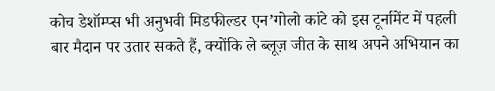कोच डेशॉम्प्स भी अनुभवी मिडफील्डर एन’गोलो कांटे को इस टूर्नामेंट में पहली बार मैदान पर उतार सकते हैं, क्योंकि ले ब्लूज़ जीत के साथ अपने अभियान का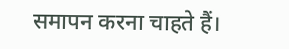समापन करना चाहते हैं।